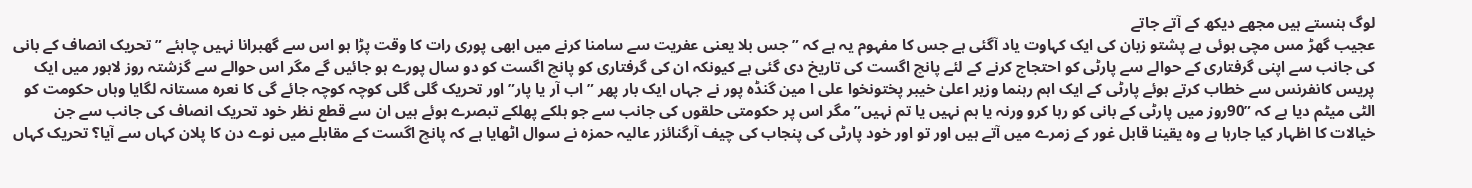لوگ ہنستے ہیں مجھے دیکھ کے آتے جاتے
عجیب گھڑ مس مچی ہوئی ہے پشتو زبان کی ایک کہاوت یاد آگئی ہے جس کا مفہوم یہ ہے کہ ”جس بلا یعنی عفریت سے سامنا کرنے میں ابھی پوری رات کا وقت پڑا ہو اس سے گھبرانا نہیں چاہئے ” تحریک انصاف کے بانی کی جانب سے اپنی گرفتاری کے حوالے سے پارٹی کو احتجاج کرنے کے لئے پانچ اگست کی تاریخ دی گئی ہے کیونکہ ان کی گرفتاری کو پانچ اگست کو دو سال پورے ہو جائیں گے مگر اس حوالے سے گزشتہ روز لاہور میں ایک پریس کانفرنس سے خطاب کرتے ہوئے پارٹی کے ایک اہم رہنما وزیر اعلیٰ خیبر پختونخوا علی ا مین گنڈہ پور نے جہاں ایک بار پھر ”اب آر یا پار” اور تحریک گلی گلی کوچہ کوچہ جائے گی کا نعرہ مستانہ لگایا وہاں حکومت کو الٹی میٹم دیا ہے کہ ”90روز میں پارٹی کے بانی کو رہا کرو ورنہ یا ہم نہیں یا تم نہیں” مگر اس پر حکومتی حلقوں کی جانب سے جو ہلکے پھلکے تبصرے ہوئے ہیں ان سے قطع نظر خود تحریک انصاف کی جانب سے جن خیالات کا اظہار کیا جارہا ہے وہ یقینا قابل غور کے زمرے میں آتے ہیں اور تو اور خود پارٹی کی پنجاب کی چیف آرگنائزر عالیہ حمزہ نے سوال اٹھایا ہے کہ پانچ اگست کے مقابلے میں نوے دن کا پلان کہاں سے آیا؟ تحریک کہاں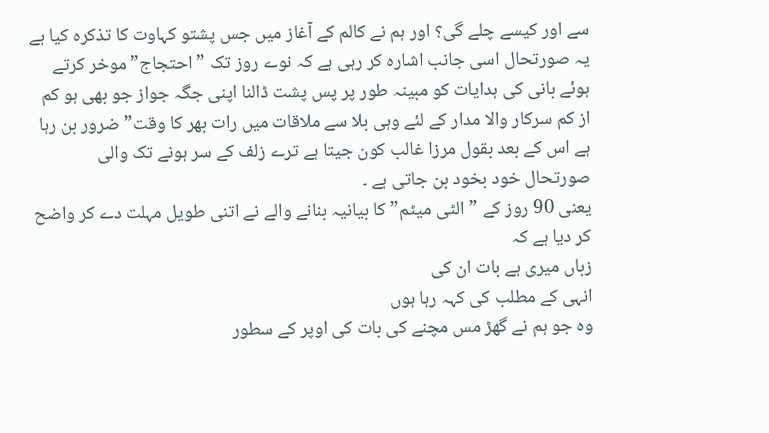سے اور کیسے چلے گی؟ اور ہم نے کالم کے آغاز میں جس پشتو کہاوت کا تذکرہ کیا ہے یہ صورتحال اسی جانب اشارہ کر رہی ہے کہ نوے روز تک ”احتجاج” موخر کرتے ہوئے بانی کی ہدایات کو مبینہ طور پر پس پشت ڈالنا اپنی جگہ جواز جو بھی ہو کم از کم سرکار والا مدار کے لئے وہی بلا سے ملاقات میں رات بھر کا وقت” ضرور بن رہا ہے اس کے بعد بقول مرزا غالب کون جیتا ہے ترے زلف کے سر ہونے تک والی صورتحال خود بخود بن جاتی ہے ۔
یعنی 90 روز کے ”الٹی میٹم” کا بیانیہ بنانے والے نے اتنی طویل مہلت دے کر واضح کر دیا ہے کہ
زباں میری ہے بات ان کی
انہی کے مطلب کی کہہ رہا ہوں
وہ جو ہم نے گھڑ مس مچنے کی بات کی اوپر کے سطور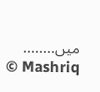میں........
© Mashriq